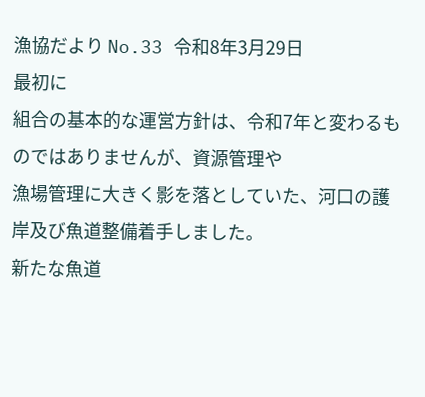漁協だより No.33 令和8年3月29日
最初に
組合の基本的な運営方針は、令和7年と変わるものではありませんが、資源管理や
漁場管理に大きく影を落としていた、河口の護岸及び魚道整備着手しました。
新たな魚道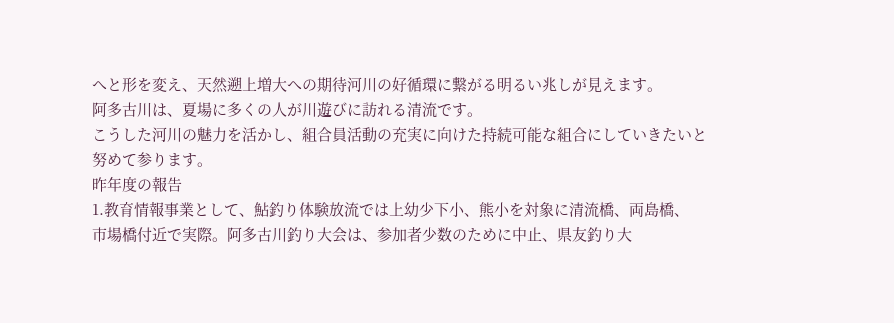へと形を変え、天然遡上増大への期待河川の好循環に繋がる明るい兆しが見えます。
阿多古川は、夏場に多くの人が川遊びに訪れる清流です。
こうした河川の魅力を活かし、組合員活動の充実に向けた持続可能な組合にしていきたいと
努めて参ります。
昨年度の報告
1.教育情報事業として、鮎釣り体験放流では上幼少下小、熊小を対象に清流橋、両島橋、
市場橋付近で実際。阿多古川釣り大会は、参加者少数のために中止、県友釣り大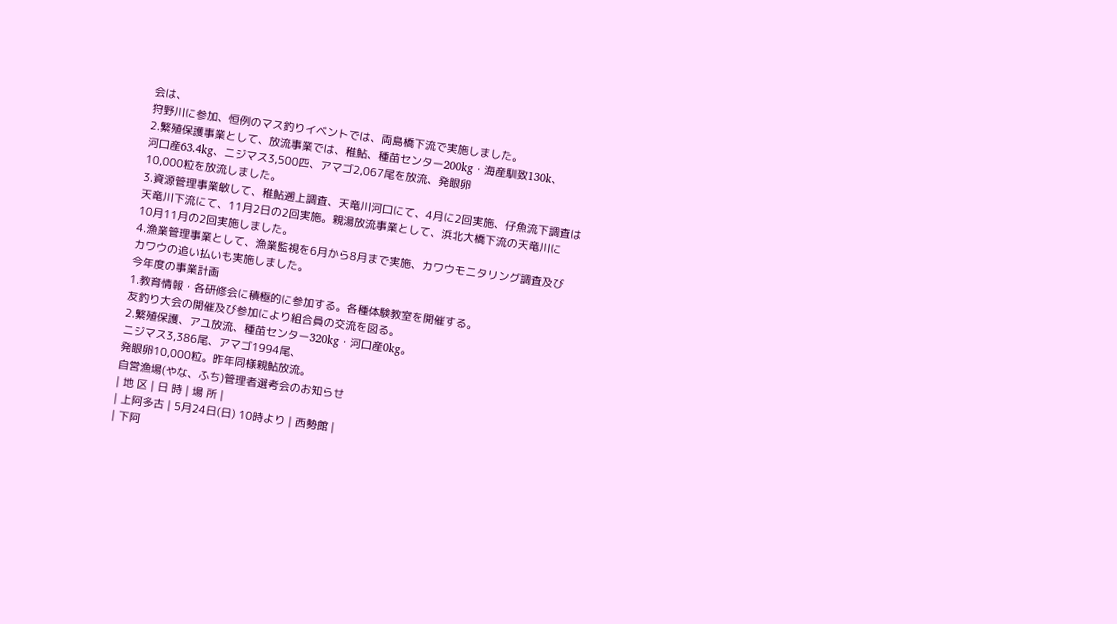会は、
狩野川に参加、恒例のマス釣りイベントでは、両島橋下流で実施しました。
2.繁殖保護事業として、放流事業では、稚鮎、種苗センター200kg・海産馴致130k、
河口産63.4kg、ニジマス3,500匹、アマゴ2,067尾を放流、発眼卵
10,000粒を放流しました。
3.資源管理事業敏して、稚鮎遡上調査、天竜川河口にて、4月に2回実施、仔魚流下調査は
天竜川下流にて、11月2日の2回実施。親湯放流事業として、浜北大橋下流の天竜川に
10月11月の2回実施しました。
4.漁業管理事業として、漁業監視を6月から8月まで実施、カワウモニタリング調査及び
カワウの追い払いも実施しました。
今年度の事業計画
1.教育情報・各研修会に積極的に参加する。各種体験教室を開催する。
友釣り大会の開催及び参加により組合員の交流を図る。
2.繁殖保護、アユ放流、種苗センター320kg・河口産0kg。
ニジマス3,386尾、アマゴ1994尾、
発眼卵10,000粒。昨年同様親鮎放流。
自営漁場(やな、ふち)管理者選考会のお知らせ
| 地 区 | 日 時 | 場 所 |
| 上阿多古 | 5月24日(日) 10時より | 西勢館 |
| 下阿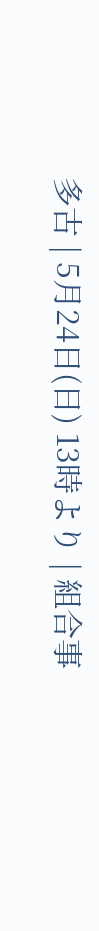多古 | 5月24日(日) 13時より | 組合事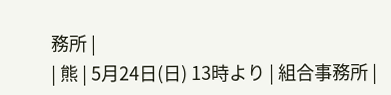務所 |
| 熊 | 5月24日(日) 13時より | 組合事務所 |